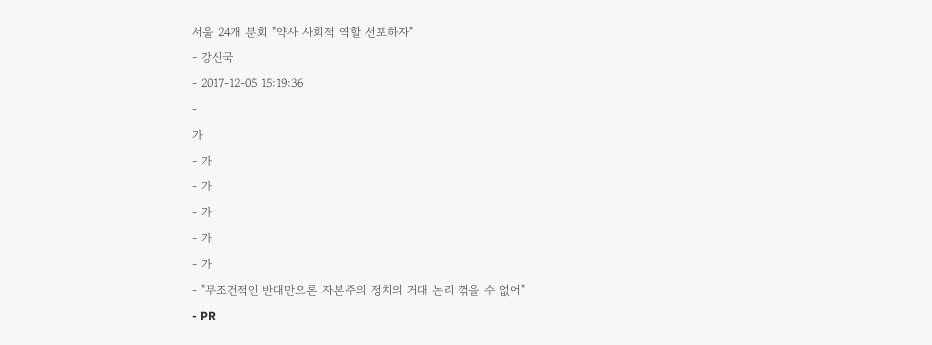서울 24개 분회 "약사 사회적 역할 선포하자"
- 강신국
- 2017-12-05 15:19:36
-
가
- 가
- 가
- 가
- 가
- 가
- "무조건적인 반대만으론 자본주의 정치의 거대 논리 꺾을 수 없어"
- PR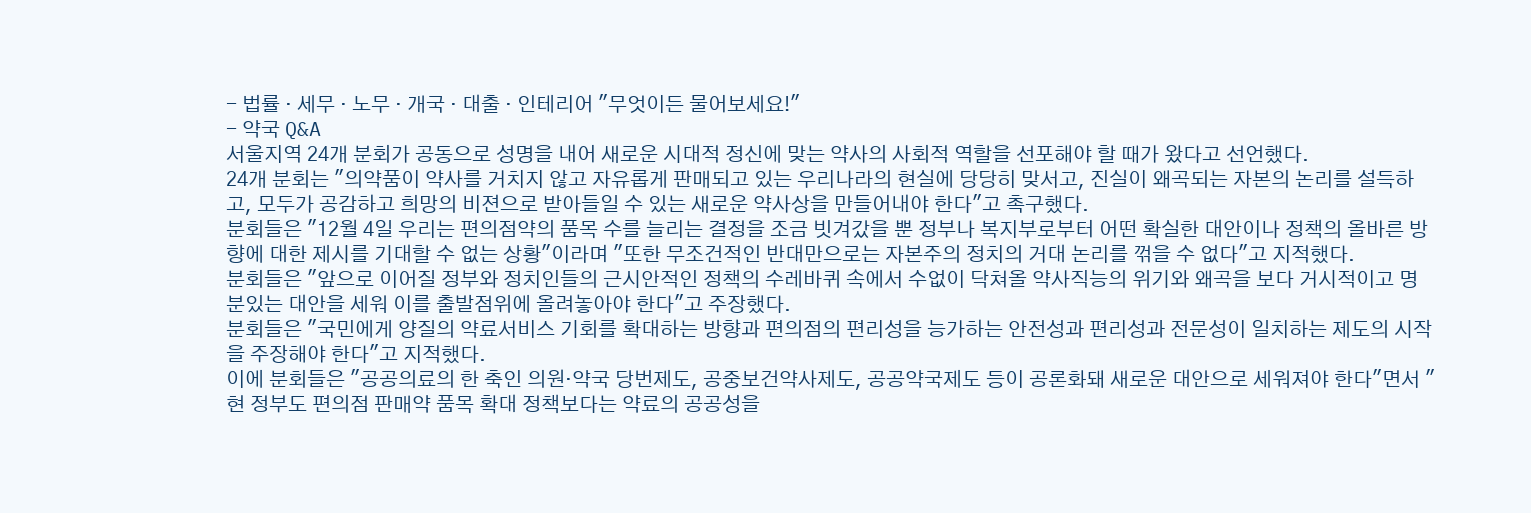- 법률 · 세무 · 노무 · 개국 · 대출 · 인테리어 "무엇이든 물어보세요!"
- 약국 Q&A
서울지역 24개 분회가 공동으로 성명을 내어 새로운 시대적 정신에 맞는 약사의 사회적 역할을 선포해야 할 때가 왔다고 선언했다.
24개 분회는 "의약품이 약사를 거치지 않고 자유롭게 판매되고 있는 우리나라의 현실에 당당히 맞서고, 진실이 왜곡되는 자본의 논리를 설득하고, 모두가 공감하고 희망의 비젼으로 받아들일 수 있는 새로운 약사상을 만들어내야 한다"고 촉구했다.
분회들은 "12월 4일 우리는 편의점약의 품목 수를 늘리는 결정을 조금 빗겨갔을 뿐 정부나 복지부로부터 어떤 확실한 대안이나 정책의 올바른 방향에 대한 제시를 기대할 수 없는 상황"이라며 "또한 무조건적인 반대만으로는 자본주의 정치의 거대 논리를 꺾을 수 없다"고 지적했다.
분회들은 "앞으로 이어질 정부와 정치인들의 근시안적인 정책의 수레바퀴 속에서 수없이 닥쳐올 약사직능의 위기와 왜곡을 보다 거시적이고 명분있는 대안을 세워 이를 출발점위에 올려놓아야 한다"고 주장했다.
분회들은 "국민에게 양질의 약료서비스 기회를 확대하는 방향과 편의점의 편리성을 능가하는 안전성과 편리성과 전문성이 일치하는 제도의 시작을 주장해야 한다"고 지적했다.
이에 분회들은 "공공의료의 한 축인 의원·약국 당번제도, 공중보건약사제도, 공공약국제도 등이 공론화돼 새로운 대안으로 세워져야 한다"면서 "현 정부도 편의점 판매약 품목 확대 정책보다는 약료의 공공성을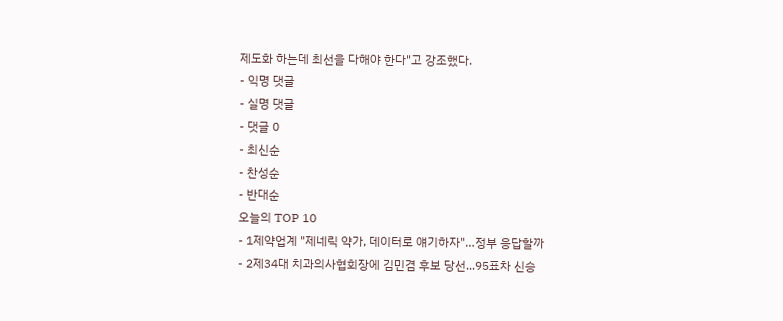제도화 하는데 최선을 다해야 한다"고 강조했다.
- 익명 댓글
- 실명 댓글
- 댓글 0
- 최신순
- 찬성순
- 반대순
오늘의 TOP 10
- 1제약업계 "제네릭 약가, 데이터로 얘기하자"…정부 응답할까
- 2제34대 치과의사협회장에 김민겸 후보 당선...95표차 신승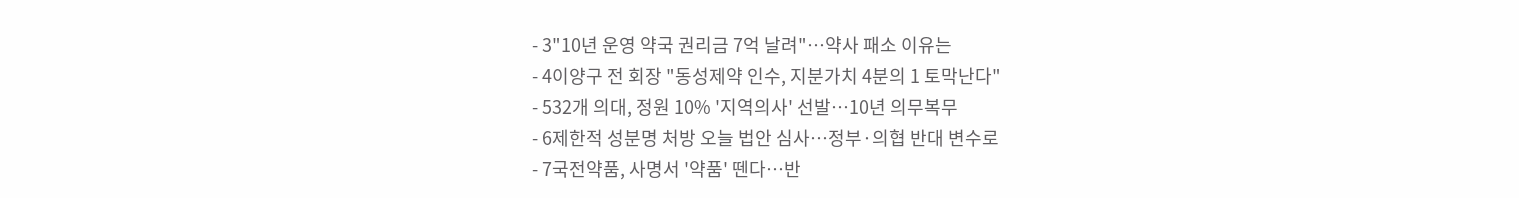- 3"10년 운영 약국 권리금 7억 날려"…약사 패소 이유는
- 4이양구 전 회장 "동성제약 인수, 지분가치 4분의 1 토막난다"
- 532개 의대, 정원 10% '지역의사' 선발…10년 의무복무
- 6제한적 성분명 처방 오늘 법안 심사…정부·의협 반대 변수로
- 7국전약품, 사명서 '약품' 뗀다…반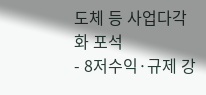도체 등 사업다각화 포석
- 8저수익·규제 강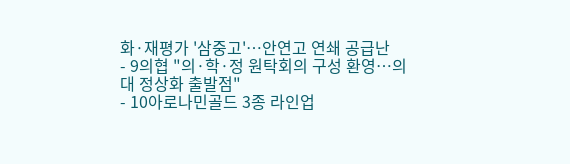화·재평가 '삼중고'…안연고 연쇄 공급난
- 9의협 "의·학·정 원탁회의 구성 환영…의대 정상화 출발점"
- 10아로나민골드 3종 라인업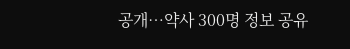공개…약사 300명 정보 공유